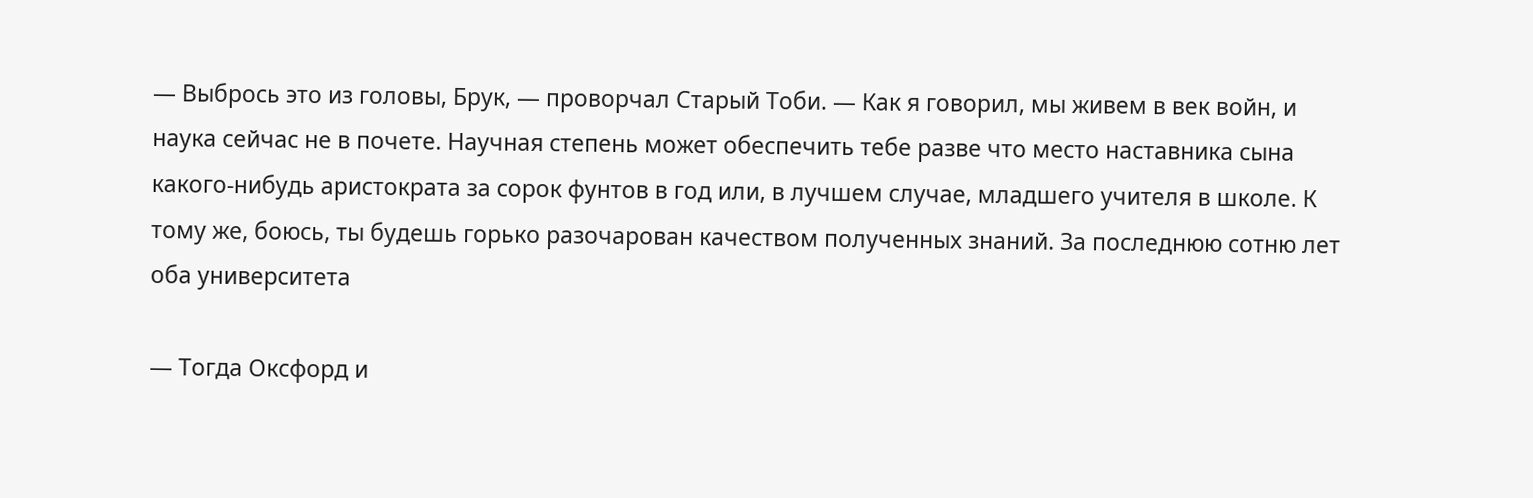— Выбрось это из головы, Брук, — проворчал Старый Тоби. — Как я говорил, мы живем в век войн, и наука сейчас не в почете. Научная степень может обеспечить тебе разве что место наставника сына какого-нибудь аристократа за сорок фунтов в год или, в лучшем случае, младшего учителя в школе. К тому же, боюсь, ты будешь горько разочарован качеством полученных знаний. За последнюю сотню лет оба университета

— Тогда Оксфорд и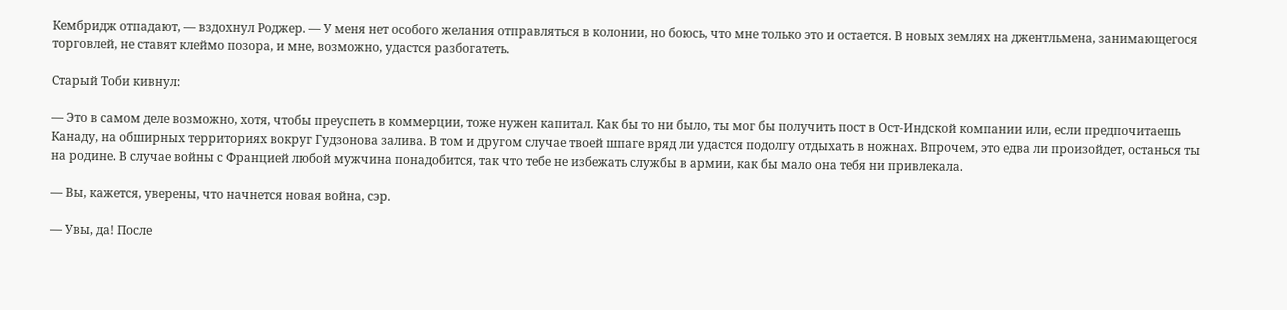Кембридж отпадают, — вздохнул Роджер. — У меня нет особого желания отправляться в колонии, но боюсь, что мне только это и остается. В новых землях на джентльмена, занимающегося торговлей, не ставят клеймо позора, и мне, возможно, удастся разбогатеть.

Старый Тоби кивнул:

— Это в самом деле возможно, хотя, чтобы преуспеть в коммерции, тоже нужен капитал. Как бы то ни было, ты мог бы получить пост в Ост-Индской компании или, если предпочитаешь Канаду, на обширных территориях вокруг Гудзонова залива. В том и другом случае твоей шпаге вряд ли удастся подолгу отдыхать в ножнах. Впрочем, это едва ли произойдет, останься ты на родине. В случае войны с Францией любой мужчина понадобится, так что тебе не избежать службы в армии, как бы мало она тебя ни привлекала.

— Вы, кажется, уверены, что начнется новая война, сэр.

— Увы, да! После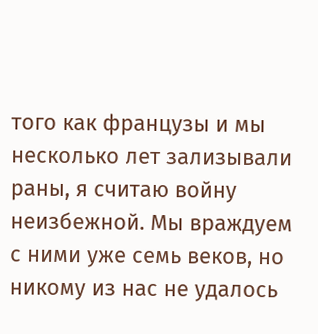того как французы и мы несколько лет зализывали раны, я считаю войну неизбежной. Мы враждуем с ними уже семь веков, но никому из нас не удалось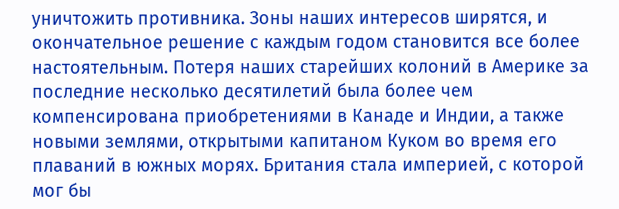уничтожить противника. Зоны наших интересов ширятся, и окончательное решение с каждым годом становится все более настоятельным. Потеря наших старейших колоний в Америке за последние несколько десятилетий была более чем компенсирована приобретениями в Канаде и Индии, а также новыми землями, открытыми капитаном Куком во время его плаваний в южных морях. Британия стала империей, с которой мог бы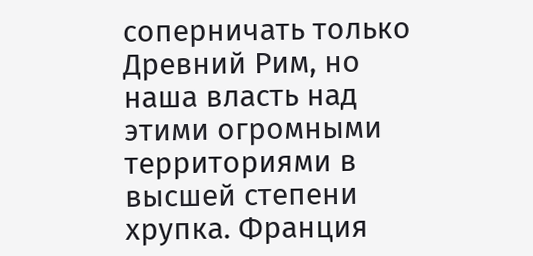соперничать только Древний Рим, но наша власть над этими огромными территориями в высшей степени хрупка. Франция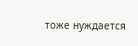тоже нуждается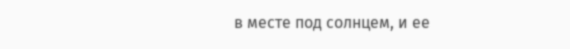в месте под солнцем, и ее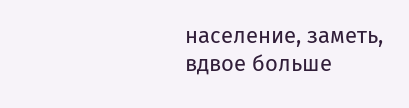население, заметь, вдвое больше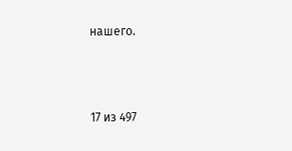нашего.



17 из 497